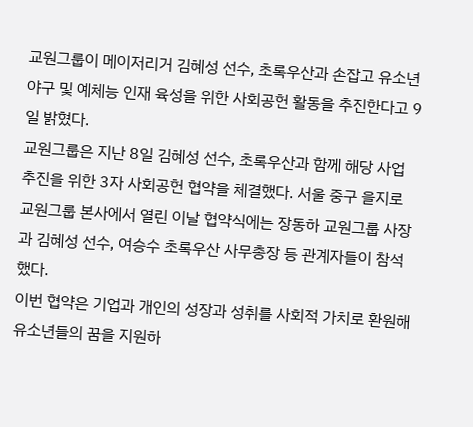교원그룹이 메이저리거 김혜성 선수, 초록우산과 손잡고 유소년 야구 및 예체능 인재 육성을 위한 사회공헌 활동을 추진한다고 9일 밝혔다.
교원그룹은 지난 8일 김혜성 선수, 초록우산과 함께 해당 사업 추진을 위한 3자 사회공헌 협약을 체결했다. 서울 중구 을지로 교원그룹 본사에서 열린 이날 협약식에는 장동하 교원그룹 사장과 김혜성 선수, 여승수 초록우산 사무총장 등 관계자들이 참석했다.
이번 협약은 기업과 개인의 성장과 성취를 사회적 가치로 환원해 유소년들의 꿈을 지원하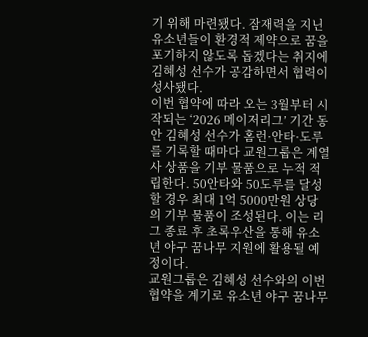기 위해 마련됐다. 잠재력을 지닌 유소년들이 환경적 제약으로 꿈을 포기하지 않도록 돕겠다는 취지에 김혜성 선수가 공감하면서 협력이 성사됐다.
이번 협약에 따라 오는 3월부터 시작되는 ‘2026 메이저리그’ 기간 동안 김혜성 선수가 홈런·안타·도루를 기록할 때마다 교원그룹은 계열사 상품을 기부 물품으로 누적 적립한다. 50안타와 50도루를 달성할 경우 최대 1억 5000만원 상당의 기부 물품이 조성된다. 이는 리그 종료 후 초록우산을 통해 유소년 야구 꿈나무 지원에 활용될 예정이다.
교원그룹은 김혜성 선수와의 이번 협약을 계기로 유소년 야구 꿈나무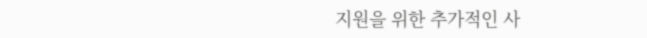지원을 위한 추가적인 사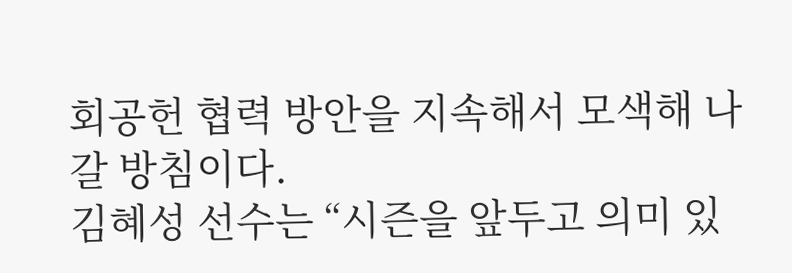회공헌 협력 방안을 지속해서 모색해 나갈 방침이다.
김혜성 선수는 “시즌을 앞두고 의미 있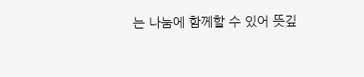는 나눔에 함께할 수 있어 뜻깊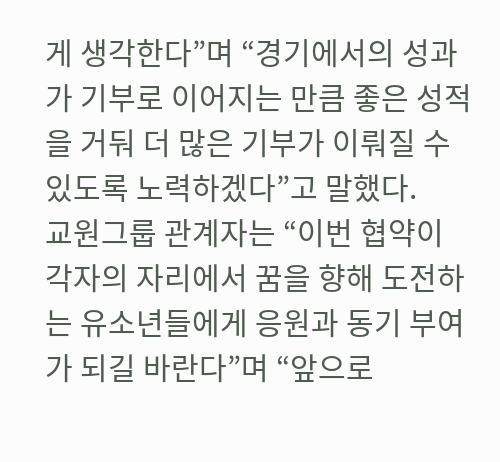게 생각한다”며 “경기에서의 성과가 기부로 이어지는 만큼 좋은 성적을 거둬 더 많은 기부가 이뤄질 수 있도록 노력하겠다”고 말했다.
교원그룹 관계자는 “이번 협약이 각자의 자리에서 꿈을 향해 도전하는 유소년들에게 응원과 동기 부여가 되길 바란다”며 “앞으로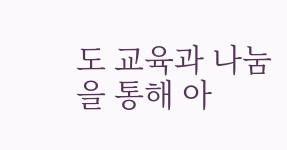도 교육과 나눔을 통해 아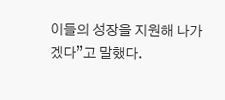이들의 성장을 지원해 나가겠다”고 말했다.